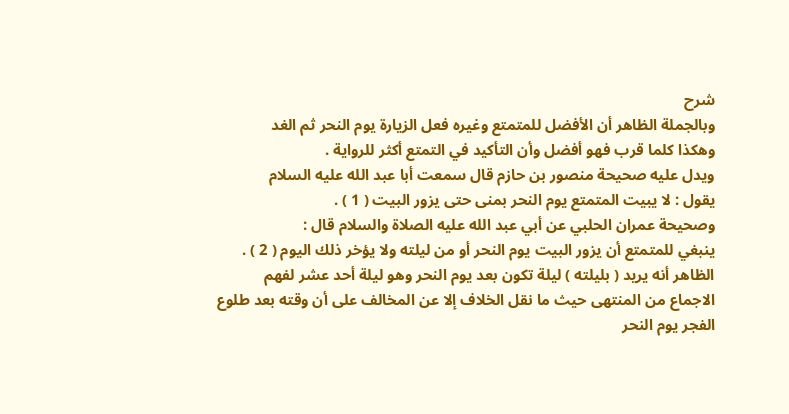شرح
وبالجملة الظاهر أن الأفضل للمتمتع وغيره فعل الزيارة يوم النحر ثم الغد
وهكذا كلما قرب فهو أفضل وأن التأكيد في التمتع أكثر للرواية .
ويدل عليه صحيحة منصور بن حازم قال سمعت أبا عبد الله عليه السلام
يقول : لا يبيت المتمتع يوم النحر بمنى حتى يزور البيت ( 1 ) .
وصحيحة عمران الحلبي عن أبي عبد الله عليه الصلاة والسلام قال :
ينبغي للمتمتع أن يزور البيت يوم النحر أو من ليلته ولا يؤخر ذلك اليوم ( 2 ) .
الظاهر أنه يريد ( بليلته ) ليلة تكون بعد يوم النحر وهو ليلة أحد عشر لفهم
الاجماع من المنتهى حيث ما نقل الخلاف إلا عن المخالف على أن وقته بعد طلوع
الفجر يوم النحر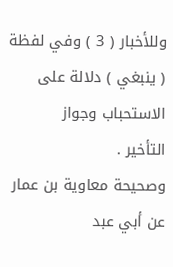وللأخبار ( 3 ) وفي لفظة ( ينبغي ) دلالة على الاستحباب وجواز
التأخير .
وصحيحة معاوية بن عمار عن أبي عبد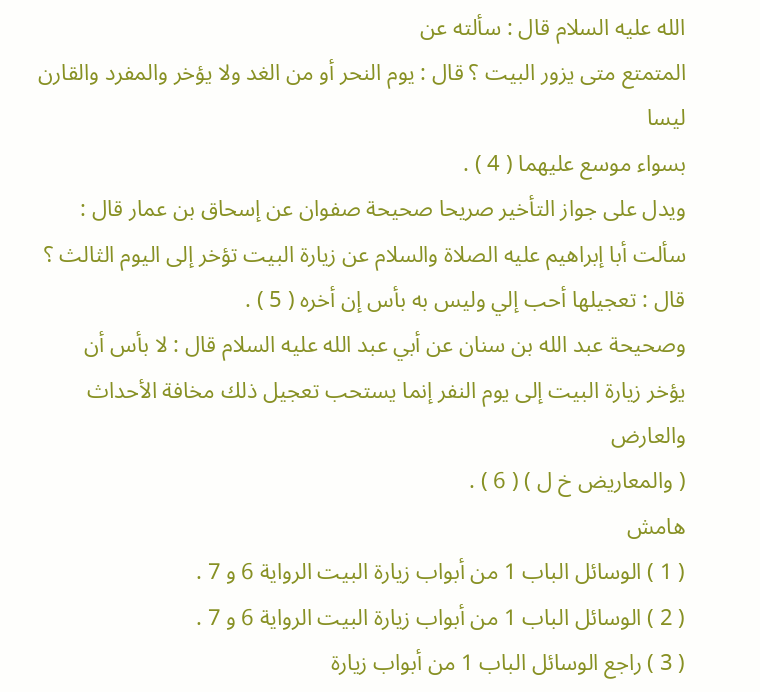الله عليه السلام قال : سألته عن
المتمتع متى يزور البيت ؟ قال : يوم النحر أو من الغد ولا يؤخر والمفرد والقارن ليسا
بسواء موسع عليهما ( 4 ) .
ويدل على جواز التأخير صريحا صحيحة صفوان عن إسحاق بن عمار قال :
سألت أبا إبراهيم عليه الصلاة والسلام عن زيارة البيت تؤخر إلى اليوم الثالث ؟
قال : تعجيلها أحب إلي وليس به بأس إن أخره ( 5 ) .
وصحيحة عبد الله بن سنان عن أبي عبد الله عليه السلام قال : لا بأس أن
يؤخر زيارة البيت إلى يوم النفر إنما يستحب تعجيل ذلك مخافة الأحداث والعارض
( والمعاريض خ ل ) ( 6 ) .
هامش
( 1 ) الوسائل الباب 1 من أبواب زيارة البيت الرواية 6 و 7 .
( 2 ) الوسائل الباب 1 من أبواب زيارة البيت الرواية 6 و 7 .
( 3 ) راجع الوسائل الباب 1 من أبواب زيارة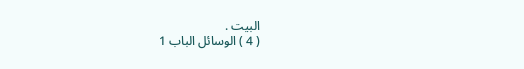البيت .
( 4 ) الوسائل الباب 1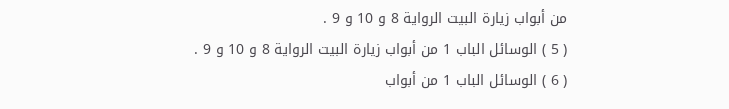من أبواب زيارة البيت الرواية 8 و 10 و 9 .
( 5 ) الوسائل الباب 1 من أبواب زيارة البيت الرواية 8 و 10 و 9 .
( 6 ) الوسائل الباب 1 من أبواب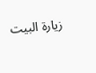زيارة البيت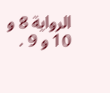الرواية 8 و 10 و 9 .